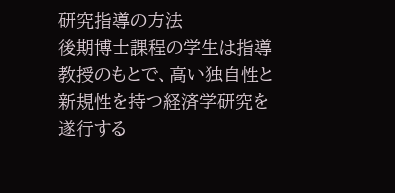研究指導の方法
後期博士課程の学生は指導教授のもとで、高い独自性と新規性を持つ経済学研究を遂行する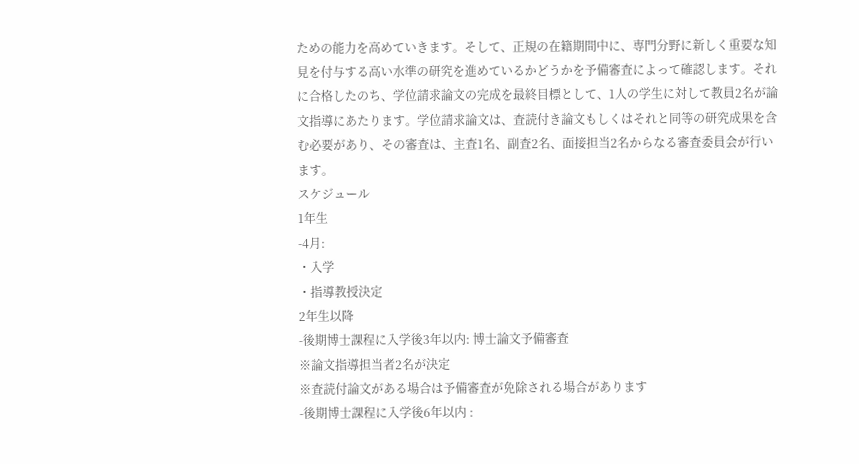ための能力を高めていきます。そして、正規の在籍期間中に、専門分野に新しく重要な知見を付与する高い水準の研究を進めているかどうかを予備審査によって確認します。それに合格したのち、学位請求論文の完成を最終目標として、1人の学生に対して教員2名が論文指導にあたります。学位請求論文は、査読付き論文もしくはそれと同等の研究成果を含む必要があり、その審査は、主査1名、副査2名、面接担当2名からなる審査委員会が行います。
スケジュール
1年生
-4月:
・入学
・指導教授決定
2年生以降
-後期博士課程に入学後3年以内: 博士論文予備審査
※論文指導担当者2名が決定
※査読付論文がある場合は予備審査が免除される場合があります
-後期博士課程に入学後6年以内 :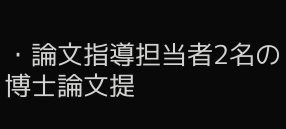・論文指導担当者2名の博士論文提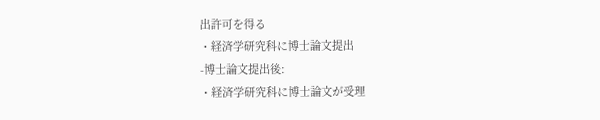出許可を得る
・経済学研究科に博士論文提出
-博士論文提出後:
・経済学研究科に博士論文が受理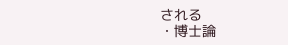される
・博士論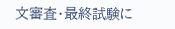文審査・最終試験に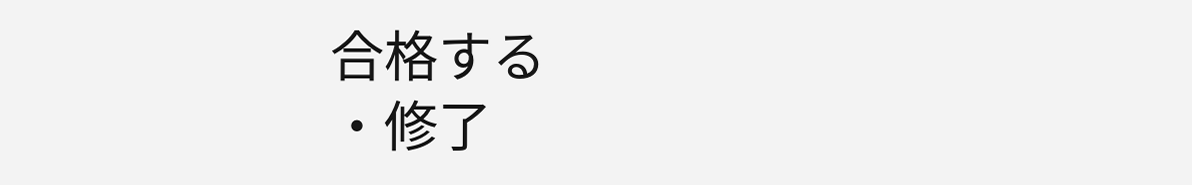合格する
・修了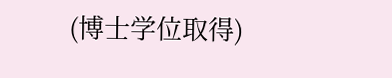(博士学位取得)